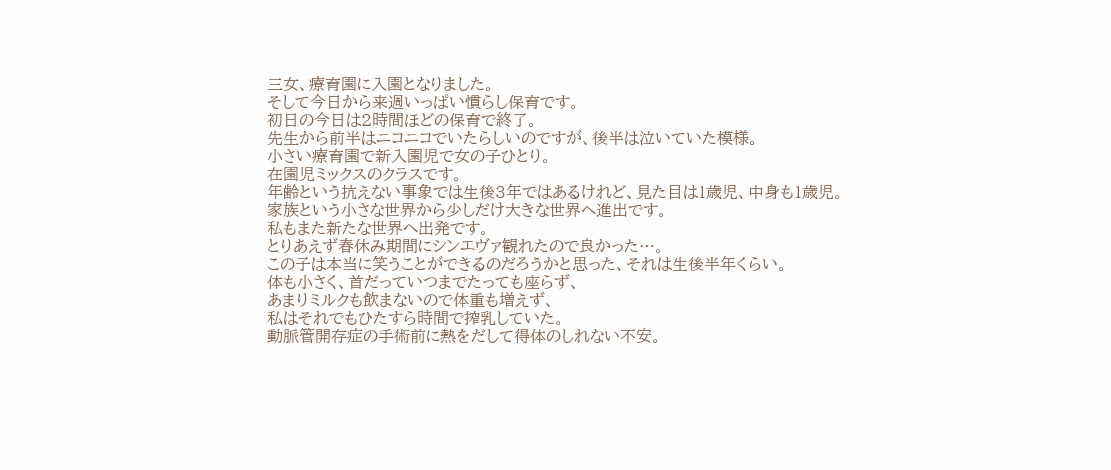三女、療育園に入園となりました。
そして今日から来週いっぱい慣らし保育です。
初日の今日は2時間ほどの保育で終了。
先生から前半はニコニコでいたらしいのですが、後半は泣いていた模様。
小さい療育園で新入園児で女の子ひとり。
在園児ミックスのクラスです。
年齢という抗えない事象では生後3年ではあるけれど、見た目は1歳児、中身も1歳児。
家族という小さな世界から少しだけ大きな世界へ進出です。
私もまた新たな世界へ出発です。
とりあえず春休み期間にシンエヴァ観れたので良かった…。
この子は本当に笑うことができるのだろうかと思った、それは生後半年くらい。
体も小さく、首だっていつまでたっても座らず、
あまりミルクも飲まないので体重も増えず、
私はそれでもひたすら時間で搾乳していた。
動脈管開存症の手術前に熱をだして得体のしれない不安。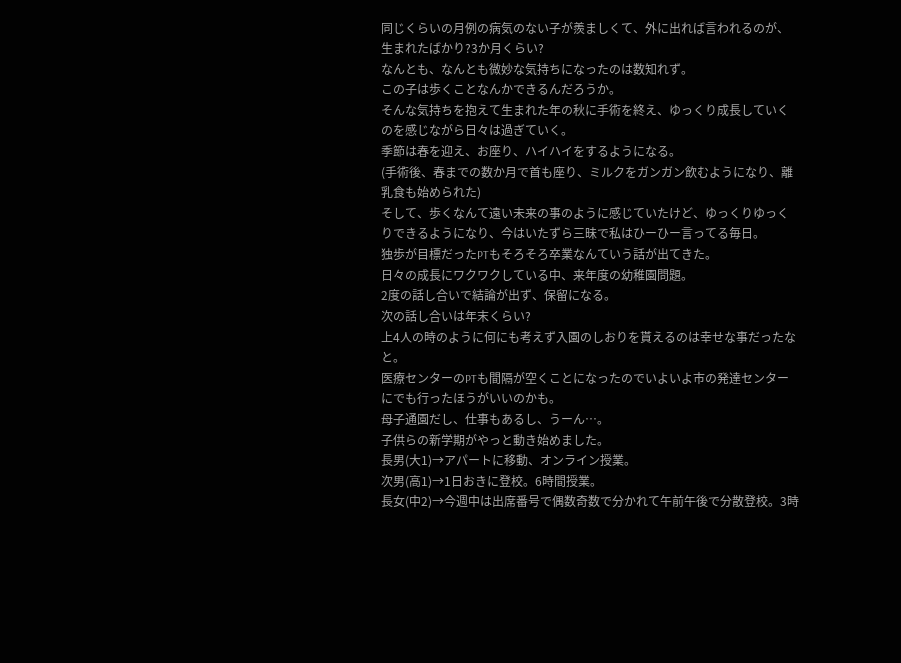同じくらいの月例の病気のない子が羨ましくて、外に出れば言われるのが、生まれたばかり?3か月くらい?
なんとも、なんとも微妙な気持ちになったのは数知れず。
この子は歩くことなんかできるんだろうか。
そんな気持ちを抱えて生まれた年の秋に手術を終え、ゆっくり成長していくのを感じながら日々は過ぎていく。
季節は春を迎え、お座り、ハイハイをするようになる。
(手術後、春までの数か月で首も座り、ミルクをガンガン飲むようになり、離乳食も始められた)
そして、歩くなんて遠い未来の事のように感じていたけど、ゆっくりゆっくりできるようになり、今はいたずら三昧で私はひーひー言ってる毎日。
独歩が目標だったPTもそろそろ卒業なんていう話が出てきた。
日々の成長にワクワクしている中、来年度の幼稚園問題。
2度の話し合いで結論が出ず、保留になる。
次の話し合いは年末くらい?
上4人の時のように何にも考えず入園のしおりを貰えるのは幸せな事だったなと。
医療センターのPTも間隔が空くことになったのでいよいよ市の発達センターにでも行ったほうがいいのかも。
母子通園だし、仕事もあるし、うーん…。
子供らの新学期がやっと動き始めました。
長男(大1)→アパートに移動、オンライン授業。
次男(高1)→1日おきに登校。6時間授業。
長女(中2)→今週中は出席番号で偶数奇数で分かれて午前午後で分散登校。3時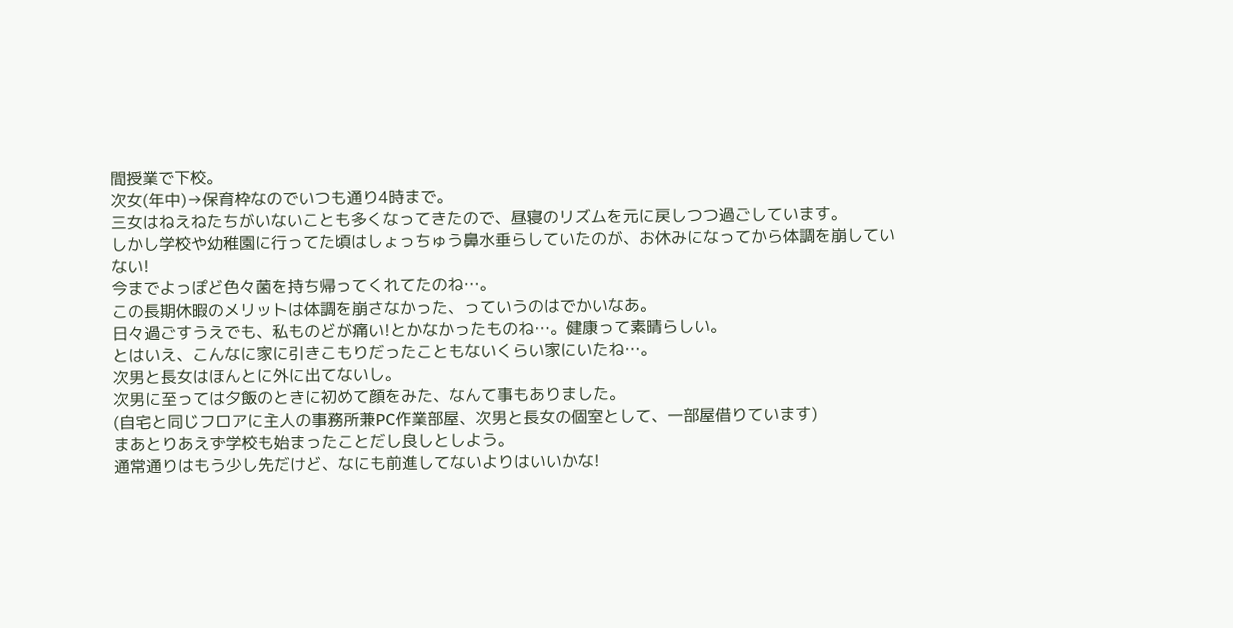間授業で下校。
次女(年中)→保育枠なのでいつも通り4時まで。
三女はねえねたちがいないことも多くなってきたので、昼寝のリズムを元に戻しつつ過ごしています。
しかし学校や幼稚園に行ってた頃はしょっちゅう鼻水垂らしていたのが、お休みになってから体調を崩していない!
今までよっぽど色々菌を持ち帰ってくれてたのね…。
この長期休暇のメリットは体調を崩さなかった、っていうのはでかいなあ。
日々過ごすうえでも、私ものどが痛い!とかなかったものね…。健康って素晴らしい。
とはいえ、こんなに家に引きこもりだったこともないくらい家にいたね…。
次男と長女はほんとに外に出てないし。
次男に至っては夕飯のときに初めて顔をみた、なんて事もありました。
(自宅と同じフロアに主人の事務所兼PC作業部屋、次男と長女の個室として、一部屋借りています)
まあとりあえず学校も始まったことだし良しとしよう。
通常通りはもう少し先だけど、なにも前進してないよりはいいかな!